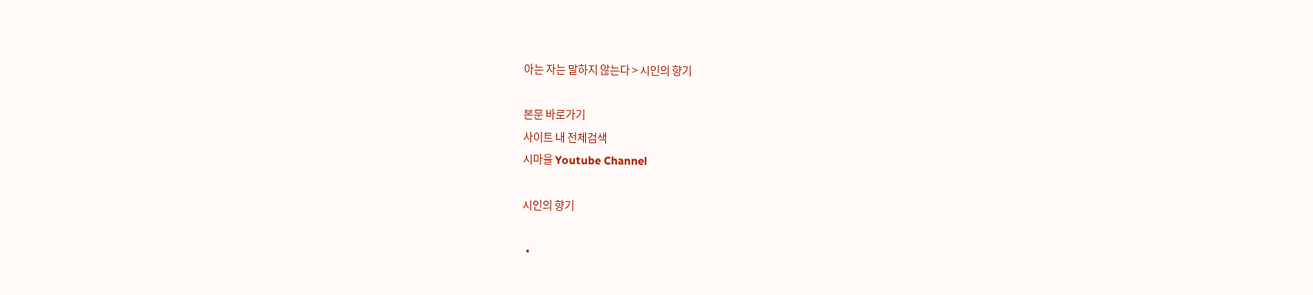아는 자는 말하지 않는다 > 시인의 향기

본문 바로가기
사이트 내 전체검색
시마을 Youtube Channel

시인의 향기

  •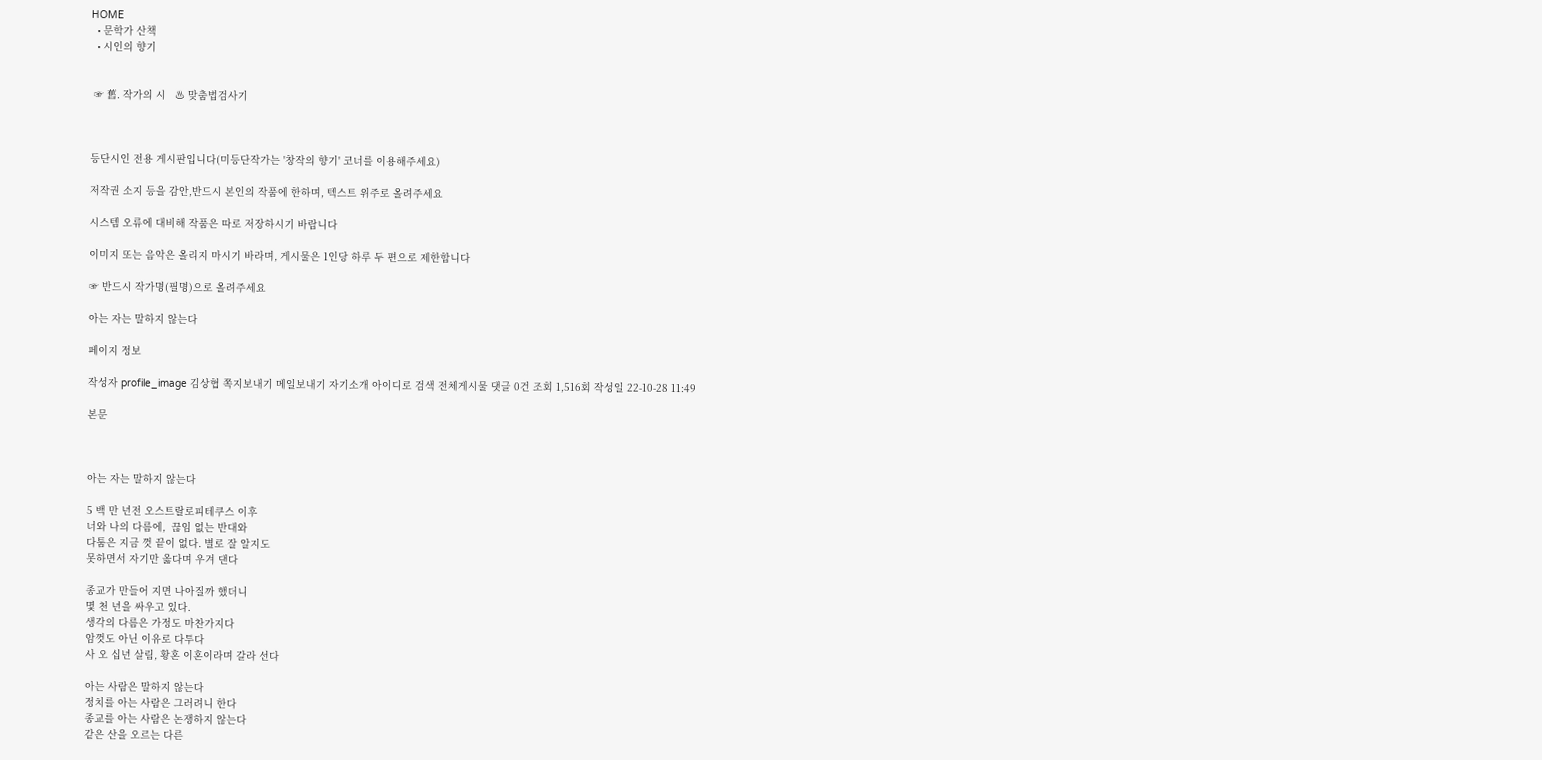HOME
  • 문학가 산책
  • 시인의 향기


 ☞ 舊. 작가의 시   ♨ 맞춤법검사기



등단시인 전용 게시판입니다(미등단작가는 '창작의 향기' 코너를 이용해주세요)

저작권 소지 등을 감안,반드시 본인의 작품에 한하며, 텍스트 위주로 올려주세요

시스템 오류에 대비해 작품은 따로 저장하시기 바랍니다

이미지 또는 음악은 올리지 마시기 바라며, 게시물은 1인당 하루 두 편으로 제한합니다

☞ 반드시 작가명(필명)으로 올려주세요

아는 자는 말하지 않는다

페이지 정보

작성자 profile_image 김상협 쪽지보내기 메일보내기 자기소개 아이디로 검색 전체게시물 댓글 0건 조회 1,516회 작성일 22-10-28 11:49

본문



아는 자는 말하지 않는다

5 백 만 년전 오스트랄로피테쿠스 이후
너와 나의 다름에,  끊임 없는 반대와
다툼은 지금 껏 끝이 없다. 별로 잘 알지도
못하면서 자기만 옳다며 우겨 댄다

종교가 만들어 지면 나아질까 했더니
몇 천 년을 싸우고 있다.
생각의 다름은 가정도 마찬가지다
암껏도 아닌 이유로 다투다
사 오 십년 살림, 황혼 이혼이라며 갈라 선다

아는 사람은 말하지 않는다
정치를 아는 사람은 그러려니 한다
종교를 아는 사람은 논쟁하지 않는다
같은 산을 오르는 다른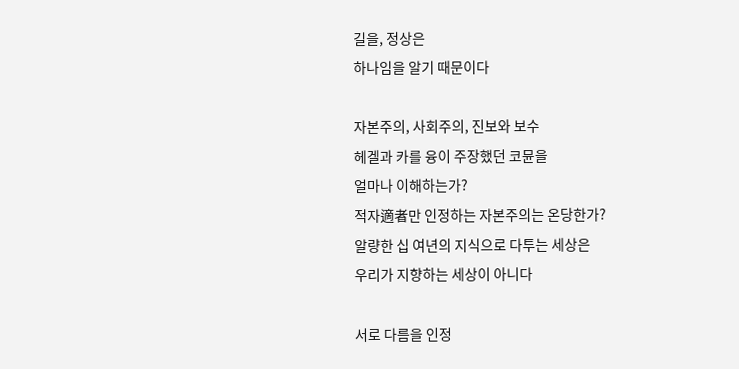길을, 정상은
하나임을 알기 때문이다

자본주의, 사회주의, 진보와 보수
헤겔과 카를 융이 주장했던 코뮨을
얼마나 이해하는가?
적자適者만 인정하는 자본주의는 온당한가?
알량한 십 여년의 지식으로 다투는 세상은
우리가 지향하는 세상이 아니다

서로 다름을 인정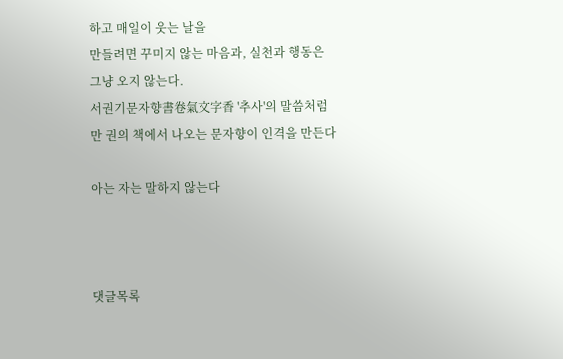하고 매일이 웃는 날을
만들려면 꾸미지 않는 마음과, 실천과 행동은
그냥 오지 않는다.
서권기문자향書卷氣文字香 '추사'의 말씀처럼
만 권의 책에서 나오는 문자향이 인격을 만든다

아는 자는 말하지 않는다



댓글목록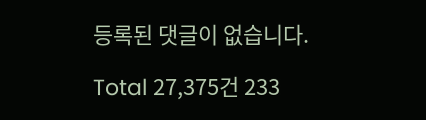등록된 댓글이 없습니다.

Total 27,375건 233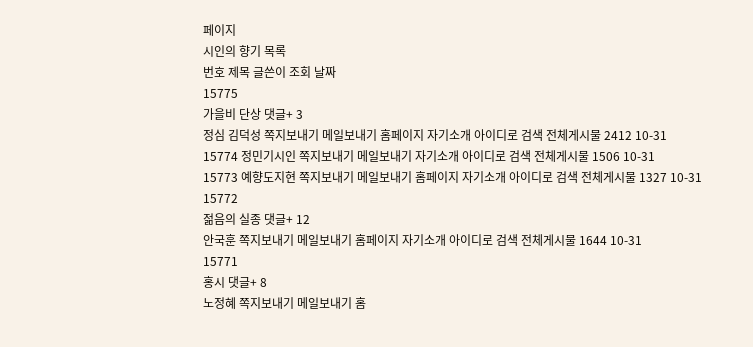페이지
시인의 향기 목록
번호 제목 글쓴이 조회 날짜
15775
가을비 단상 댓글+ 3
정심 김덕성 쪽지보내기 메일보내기 홈페이지 자기소개 아이디로 검색 전체게시물 2412 10-31
15774 정민기시인 쪽지보내기 메일보내기 자기소개 아이디로 검색 전체게시물 1506 10-31
15773 예향도지현 쪽지보내기 메일보내기 홈페이지 자기소개 아이디로 검색 전체게시물 1327 10-31
15772
젊음의 실종 댓글+ 12
안국훈 쪽지보내기 메일보내기 홈페이지 자기소개 아이디로 검색 전체게시물 1644 10-31
15771
홍시 댓글+ 8
노정혜 쪽지보내기 메일보내기 홈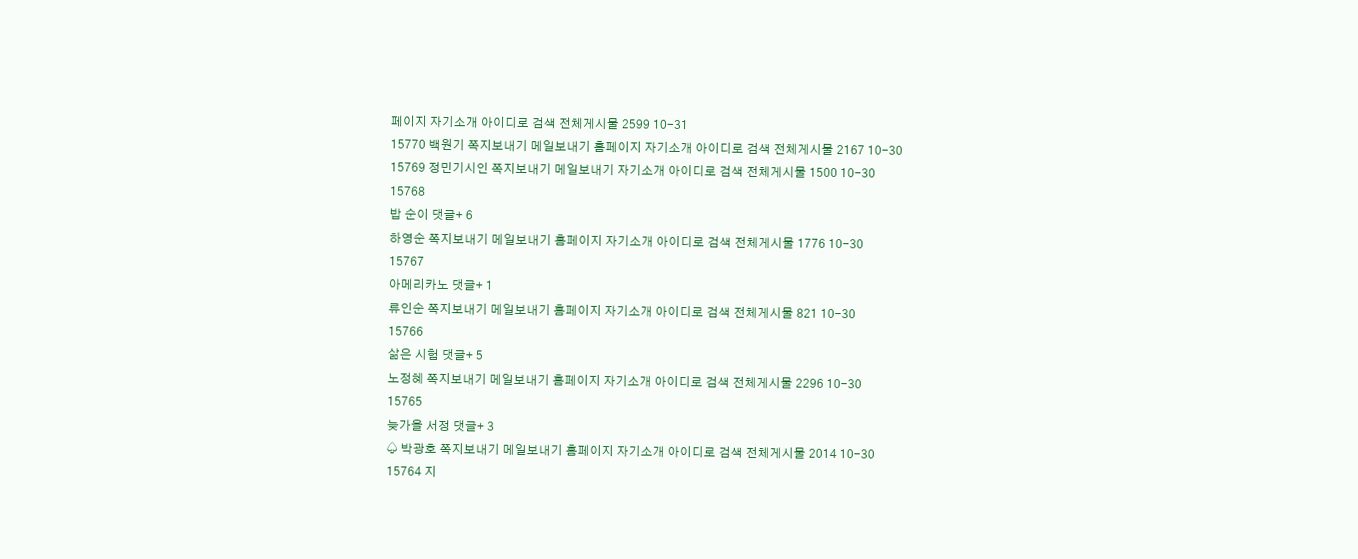페이지 자기소개 아이디로 검색 전체게시물 2599 10-31
15770 백원기 쪽지보내기 메일보내기 홈페이지 자기소개 아이디로 검색 전체게시물 2167 10-30
15769 정민기시인 쪽지보내기 메일보내기 자기소개 아이디로 검색 전체게시물 1500 10-30
15768
밥 순이 댓글+ 6
하영순 쪽지보내기 메일보내기 홈페이지 자기소개 아이디로 검색 전체게시물 1776 10-30
15767
아메리카노 댓글+ 1
류인순 쪽지보내기 메일보내기 홈페이지 자기소개 아이디로 검색 전체게시물 821 10-30
15766
삶은 시험 댓글+ 5
노정혜 쪽지보내기 메일보내기 홈페이지 자기소개 아이디로 검색 전체게시물 2296 10-30
15765
늦가을 서정 댓글+ 3
♤ 박광호 쪽지보내기 메일보내기 홈페이지 자기소개 아이디로 검색 전체게시물 2014 10-30
15764 지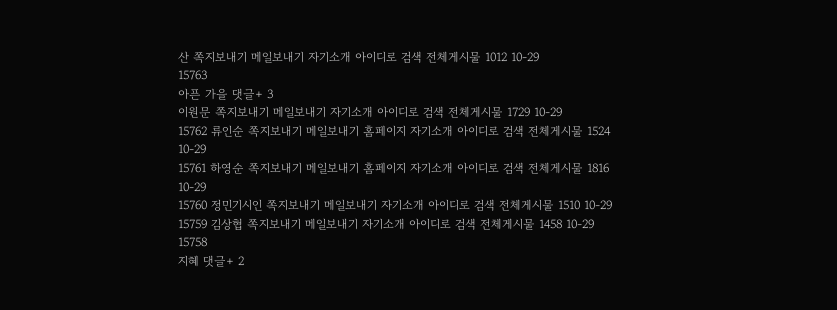산 쪽지보내기 메일보내기 자기소개 아이디로 검색 전체게시물 1012 10-29
15763
아픈 가을 댓글+ 3
이원문 쪽지보내기 메일보내기 자기소개 아이디로 검색 전체게시물 1729 10-29
15762 류인순 쪽지보내기 메일보내기 홈페이지 자기소개 아이디로 검색 전체게시물 1524 10-29
15761 하영순 쪽지보내기 메일보내기 홈페이지 자기소개 아이디로 검색 전체게시물 1816 10-29
15760 정민기시인 쪽지보내기 메일보내기 자기소개 아이디로 검색 전체게시물 1510 10-29
15759 김상협 쪽지보내기 메일보내기 자기소개 아이디로 검색 전체게시물 1458 10-29
15758
지혜 댓글+ 2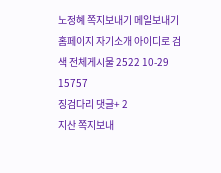노정혜 쪽지보내기 메일보내기 홈페이지 자기소개 아이디로 검색 전체게시물 2522 10-29
15757
징검다리 댓글+ 2
지산 쪽지보내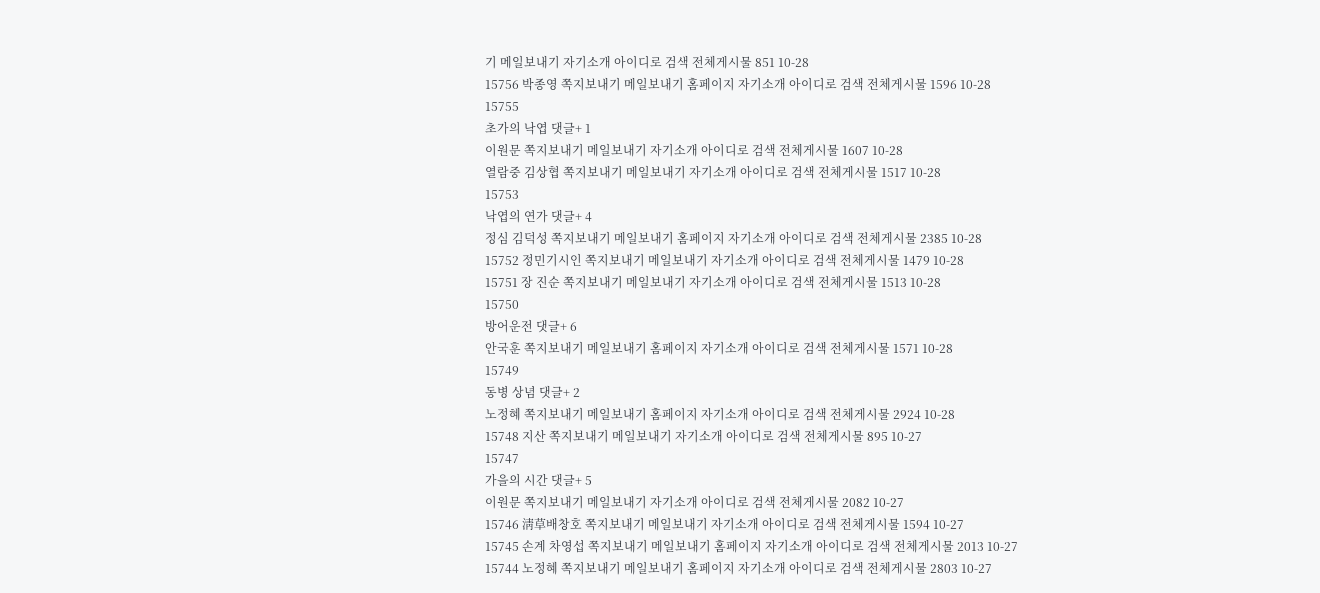기 메일보내기 자기소개 아이디로 검색 전체게시물 851 10-28
15756 박종영 쪽지보내기 메일보내기 홈페이지 자기소개 아이디로 검색 전체게시물 1596 10-28
15755
초가의 낙엽 댓글+ 1
이원문 쪽지보내기 메일보내기 자기소개 아이디로 검색 전체게시물 1607 10-28
열람중 김상협 쪽지보내기 메일보내기 자기소개 아이디로 검색 전체게시물 1517 10-28
15753
낙엽의 연가 댓글+ 4
정심 김덕성 쪽지보내기 메일보내기 홈페이지 자기소개 아이디로 검색 전체게시물 2385 10-28
15752 정민기시인 쪽지보내기 메일보내기 자기소개 아이디로 검색 전체게시물 1479 10-28
15751 장 진순 쪽지보내기 메일보내기 자기소개 아이디로 검색 전체게시물 1513 10-28
15750
방어운전 댓글+ 6
안국훈 쪽지보내기 메일보내기 홈페이지 자기소개 아이디로 검색 전체게시물 1571 10-28
15749
동병 상념 댓글+ 2
노정혜 쪽지보내기 메일보내기 홈페이지 자기소개 아이디로 검색 전체게시물 2924 10-28
15748 지산 쪽지보내기 메일보내기 자기소개 아이디로 검색 전체게시물 895 10-27
15747
가을의 시간 댓글+ 5
이원문 쪽지보내기 메일보내기 자기소개 아이디로 검색 전체게시물 2082 10-27
15746 淸草배창호 쪽지보내기 메일보내기 자기소개 아이디로 검색 전체게시물 1594 10-27
15745 손계 차영섭 쪽지보내기 메일보내기 홈페이지 자기소개 아이디로 검색 전체게시물 2013 10-27
15744 노정혜 쪽지보내기 메일보내기 홈페이지 자기소개 아이디로 검색 전체게시물 2803 10-27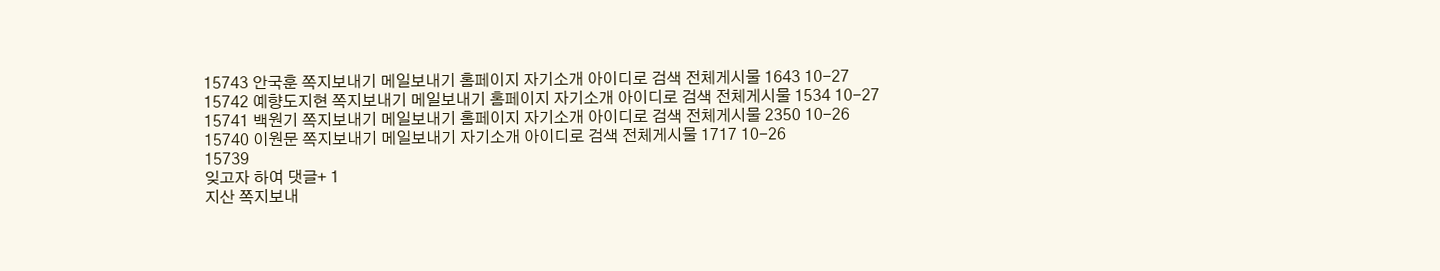15743 안국훈 쪽지보내기 메일보내기 홈페이지 자기소개 아이디로 검색 전체게시물 1643 10-27
15742 예향도지현 쪽지보내기 메일보내기 홈페이지 자기소개 아이디로 검색 전체게시물 1534 10-27
15741 백원기 쪽지보내기 메일보내기 홈페이지 자기소개 아이디로 검색 전체게시물 2350 10-26
15740 이원문 쪽지보내기 메일보내기 자기소개 아이디로 검색 전체게시물 1717 10-26
15739
잊고자 하여 댓글+ 1
지산 쪽지보내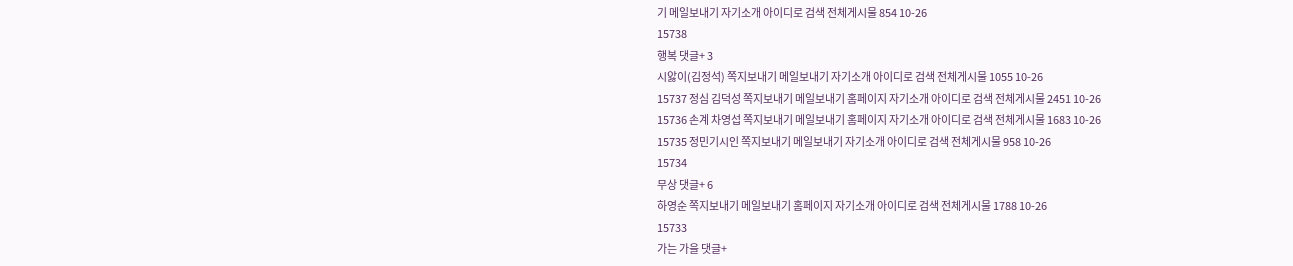기 메일보내기 자기소개 아이디로 검색 전체게시물 854 10-26
15738
행복 댓글+ 3
시앓이(김정석) 쪽지보내기 메일보내기 자기소개 아이디로 검색 전체게시물 1055 10-26
15737 정심 김덕성 쪽지보내기 메일보내기 홈페이지 자기소개 아이디로 검색 전체게시물 2451 10-26
15736 손계 차영섭 쪽지보내기 메일보내기 홈페이지 자기소개 아이디로 검색 전체게시물 1683 10-26
15735 정민기시인 쪽지보내기 메일보내기 자기소개 아이디로 검색 전체게시물 958 10-26
15734
무상 댓글+ 6
하영순 쪽지보내기 메일보내기 홈페이지 자기소개 아이디로 검색 전체게시물 1788 10-26
15733
가는 가을 댓글+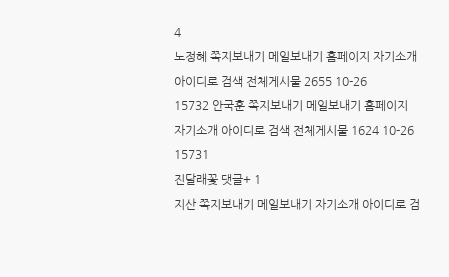4
노정혜 쪽지보내기 메일보내기 홈페이지 자기소개 아이디로 검색 전체게시물 2655 10-26
15732 안국훈 쪽지보내기 메일보내기 홈페이지 자기소개 아이디로 검색 전체게시물 1624 10-26
15731
진달래꽃 댓글+ 1
지산 쪽지보내기 메일보내기 자기소개 아이디로 검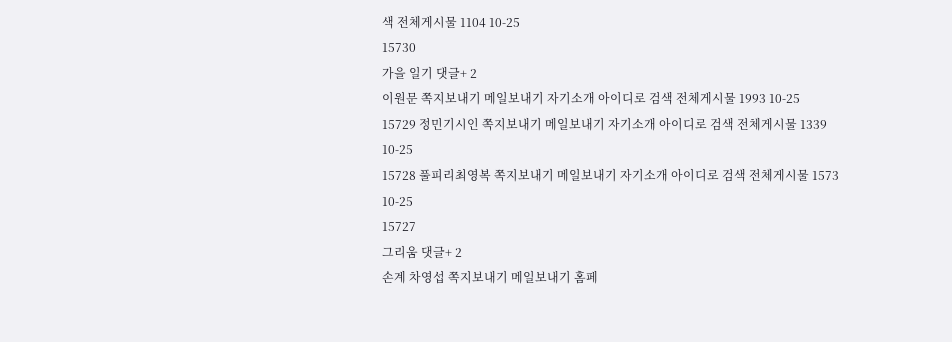색 전체게시물 1104 10-25
15730
가을 일기 댓글+ 2
이원문 쪽지보내기 메일보내기 자기소개 아이디로 검색 전체게시물 1993 10-25
15729 정민기시인 쪽지보내기 메일보내기 자기소개 아이디로 검색 전체게시물 1339 10-25
15728 풀피리최영복 쪽지보내기 메일보내기 자기소개 아이디로 검색 전체게시물 1573 10-25
15727
그리움 댓글+ 2
손계 차영섭 쪽지보내기 메일보내기 홈페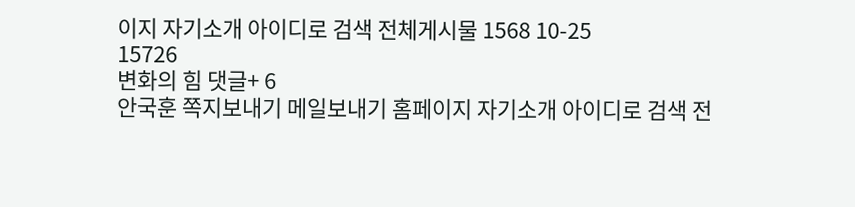이지 자기소개 아이디로 검색 전체게시물 1568 10-25
15726
변화의 힘 댓글+ 6
안국훈 쪽지보내기 메일보내기 홈페이지 자기소개 아이디로 검색 전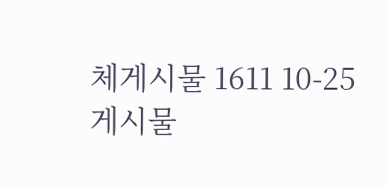체게시물 1611 10-25
게시물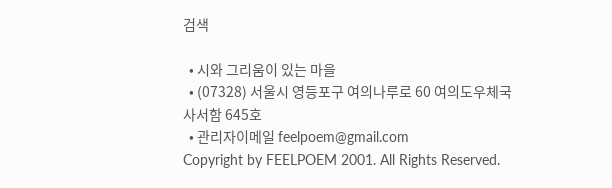검색

  • 시와 그리움이 있는 마을
  • (07328) 서울시 영등포구 여의나루로 60 여의도우체국 사서함 645호
  • 관리자이메일 feelpoem@gmail.com
Copyright by FEELPOEM 2001. All Rights Reserved.